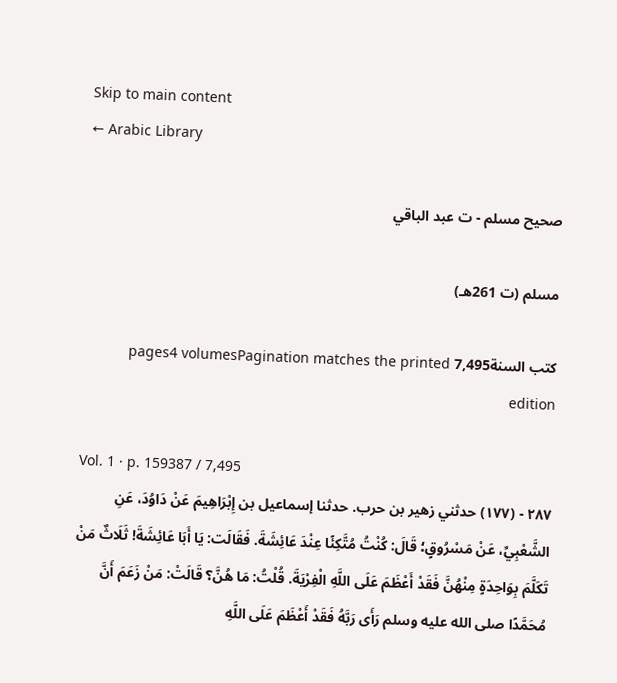Skip to main content
← Arabic Library

صحيح مسلم - ت عبد الباقي

مسلم (ت 261هـ)

كتب السنة7,495 pages4 volumesPagination matches the printed edition

Vol. 1 · p. 159387 / 7,495
٢٨٧ - (١٧٧) حدثني زهير بن حرب. حدثنا إسماعيل بن إِبْرَاهِيمَ عَنْ دَاوُدَ، عَنِ الشَّعْبِيِّ، عَنْ مَسْرُوقٍ؛ قَالَ: كُنْتُ مُتَّكِئًا عِنْدَ عَائِشَةَ. فَقَالَت: يَا أَبَا عَائِشَةَ! ثَلَاثٌ مَنْ تَكَلَّمَ بِوَاحِدَةٍ مِنْهُنَّ فَقَدْ أَعْظَمَ عَلَى اللَّهِ الْفِرْيَةَ. قُلْتُ: مَا هُنَّ؟ قَالَتْ: مَنْ زَعَمَ أَنَّ مُحَمَّدًا صلى الله عليه وسلم رَأَى رَبَّهُ فَقَدْ أَعْظَمَ عَلَى اللَّهِ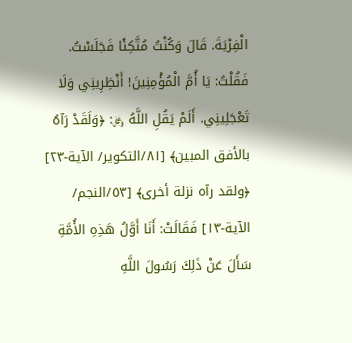الْفِرْيَةَ. قَالَ وَكُنْتُ مُتَّكِئًا فَجَلَسْتُ. فَقُلْتُ: يَا أُمَّ الْمُؤْمِنِينَ! أَنْظِرِينِي وَلَا تَعْجَلِينِي. أَلَمْ يَقُلِ اللَّهُ ﷿: ﴿وَلَقَدْ رَآهُ بالأفق المبين﴾ [٨١/التكوير/ الآية-٢٣] ﴿ولقد رآه نزلة أخرى﴾ [٥٣/النجم/ الآية-١٣] فَقَالَتْ: أَنَا أَوَّلُ هَذِهِ الأُمَّةِ سَأَلَ عَنْ ذَلِكَ رَسُولَ اللَّهِ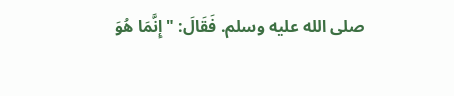صلى الله عليه وسلم. فَقَالَ: "إِنَّمَا هُوَ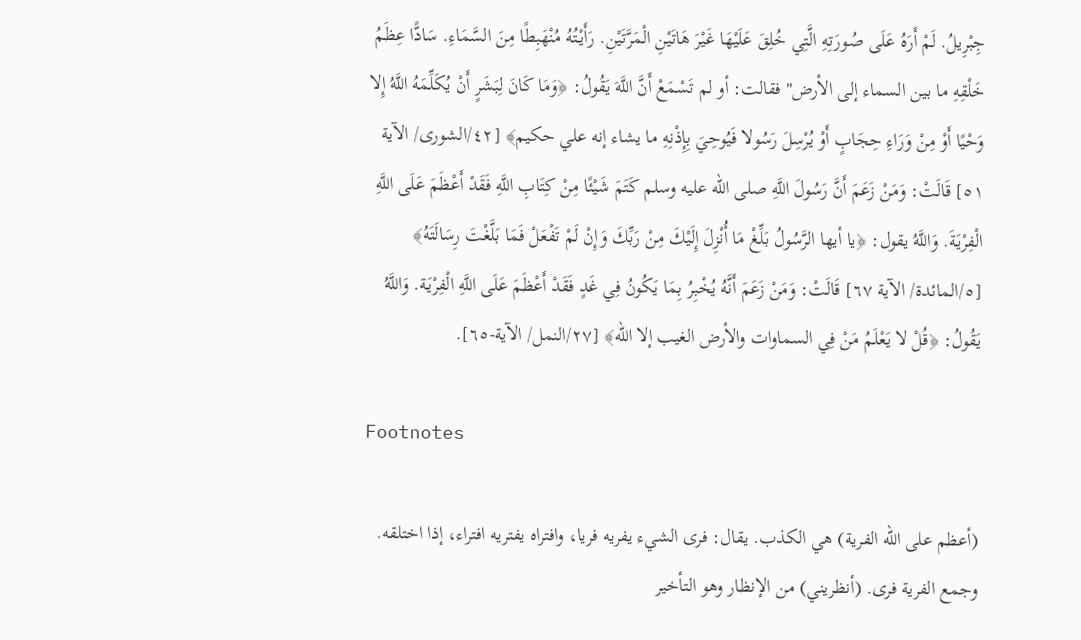جِبْرِيلُ. لَمْ أَرَهُ عَلَى صُورَتِهِ الَّتِي خُلِقَ عَلَيْهَا غَيْرَ هَاتَيْنِ الْمَرَّتَيْنِ. رَأَيْتُهُ مُنْهَبِطًا مِنَ السَّمَاءِ. سَادًّا عِظَمُ خَلْقِهِ ما بين السماء إلى الأرض" فقالت: أو لم تَسْمَعْ أَنَّ اللَّهَ يَقُولُ: ﴿وَمَا كَانَ لِبَشَرٍ أَنْ يُكَلِّمَهُ اللَّهُ إِلا وَحْيًا أَوْ مِنْ وَرَاءِ حِجَابٍ أَوْ يُرْسِلَ رَسُولا فَيُوحِيَ بِإِذْنِهِ ما يشاء إنه علي حكيم﴾ [٤٢/الشورى/ الآية ٥١] قَالَتْ: وَمَنْ زَعَمَ أَنَّ رَسُولَ اللَّهِ صلى الله عليه وسلم كَتَمَ شَيْئًا مِنْ كِتَابِ اللَّهِ فَقَدْ أَعْظَمَ عَلَى اللَّهِ الْفِرْيَةَ. وَاللَّهُ يقول: ﴿يا أيها الرَّسُولُ بَلِّغْ مَا أُنْزِلَ إِلَيْكَ مِنْ رَبِّكَ وَإِنْ لَمْ تَفْعَلْ فَمَا بَلَّغْتَ رِسَالَتَهُ﴾ [٥/المائدة/ الآية ٦٧] قَالَتْ: وَمَنْ زَعَمَ أَنَّهُ يُخْبِرُ بِمَا يَكُونُ فِي غَدٍ فَقَدْ أَعْظَمَ عَلَى اللَّهِ الْفِرْيَة. وَاللَّهُ يَقُولُ: ﴿قُلْ لا يَعْلَمُ مَنْ فِي السماوات والأرض الغيب إلا الله﴾ [٢٧/النمل/ الآية-٦٥].

Footnotes

(أعظم على الله الفرية) هي الكذب. يقال: فرى الشيء يفريه فريا، وافتراه يفتريه افتراء، إذا اختلقه. وجمع الفرية فرى. (أنظريني) من الإنظار وهو التأخير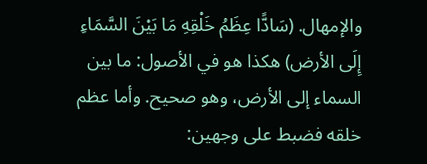والإمهال. (سَادًّا عِظَمُ خَلْقِهِ مَا بَيْنَ السَّمَاءِ إِلَى الأرض) هكذا هو في الأصول: ما بين السماء إلى الأرض، وهو صحيح. وأما عظم خلقه فضبط على وجهين: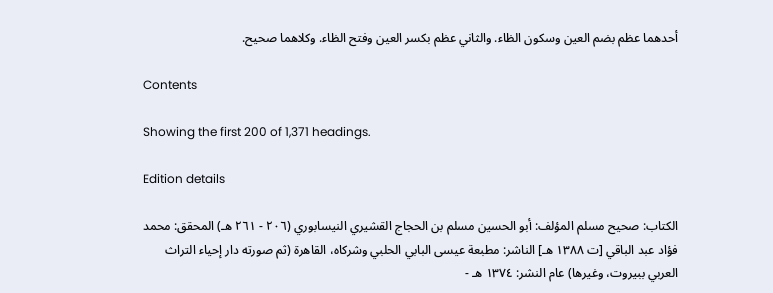أحدهما عظم بضم العين وسكون الظاء. والثاني عظم بكسر العين وفتح الظاء. وكلاهما صحيح.

Contents

Showing the first 200 of 1,371 headings.

Edition details

الكتاب: صحيح مسلم المؤلف: أبو الحسين مسلم بن الحجاج القشيري النيسابوري (٢٠٦ - ٢٦١ هـ) المحقق: محمد فؤاد عبد الباقي [ت ١٣٨٨ هـ] الناشر: مطبعة عيسى البابي الحلبي وشركاه، القاهرة (ثم صورته دار إحياء التراث العربي ببيروت، وغيرها) عام النشر: ١٣٧٤ هـ -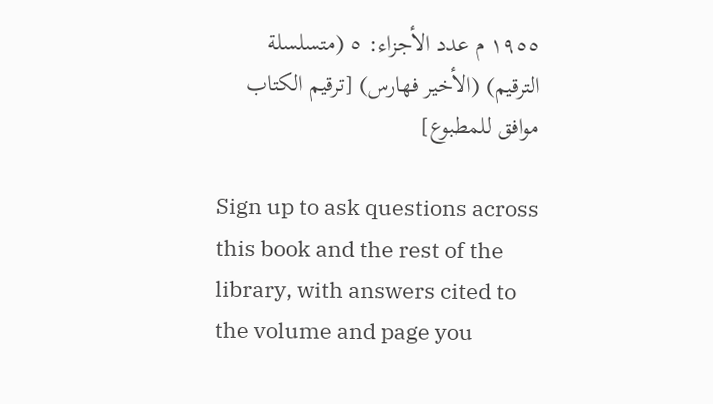١٩٥٥ م عدد الأجزاء: ٥ (متسلسلة الترقيم) (الأخير فهارس) [ترقيم الكتاب موافق للمطبوع]

Sign up to ask questions across this book and the rest of the library, with answers cited to the volume and page you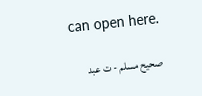can open here.

صحيح مسلم - ت عبد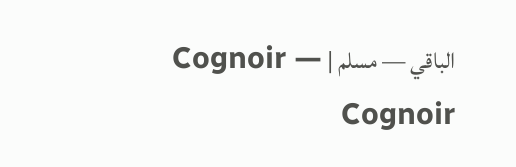الباقي — مسلم | Cognoir — Cognoir